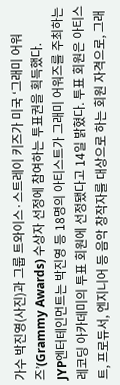가수 박진영(사진)과 그룹 트와이스·스트레이 키즈가 미국 ‘그래미 어워즈’(Grammy Awards) 수상자 선정에 참여하는 투표권을 획득했다.
JYP엔터테인먼트는 박진영 등 18명의 아티스트가 그래미 어워즈를 주최하는 레코딩 아카데미의 투표 회원에 선정됐다고 14일 밝혔다. 투표 회원은 아티스트, 프로듀서, 엔지니어 등 음악 창작자를 대상으로 하는 회원 자격으로, 그래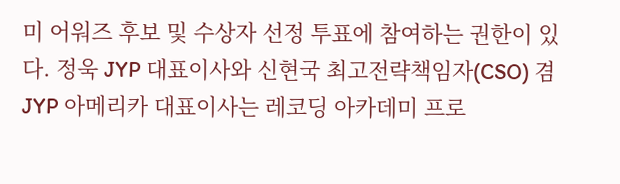미 어워즈 후보 및 수상자 선정 투표에 참여하는 권한이 있다. 정욱 JYP 대표이사와 신현국 최고전략책임자(CSO) 겸 JYP 아메리카 대표이사는 레코딩 아카데미 프로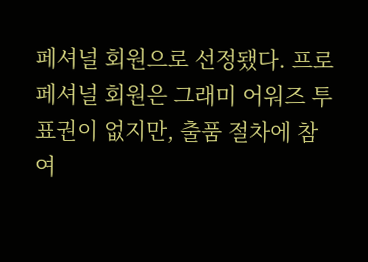페셔널 회원으로 선정됐다. 프로페셔널 회원은 그래미 어워즈 투표권이 없지만, 출품 절차에 참여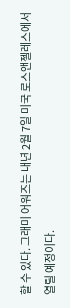할 수 있다. 그래미 어워즈는 내년 2월 7일 미국 로스앤젤레스에서 열릴 예정이다.